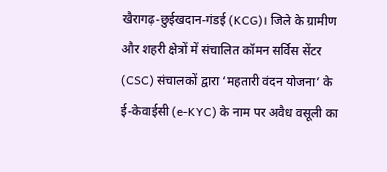खैरागढ़-छुईखदान-गंडई (KCG)। जिले के ग्रामीण और शहरी क्षेत्रों में संचालित कॉमन सर्विस सेंटर (CSC) संचालकों द्वारा ‘महतारी वंदन योजना’ के ई-केवाईसी (e-KYC) के नाम पर अवैध वसूली का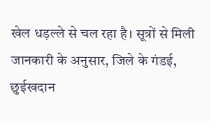खेल धड़ल्ले से चल रहा है। सूत्रों से मिली जानकारी के अनुसार, जिले के गंडई, छुईखदान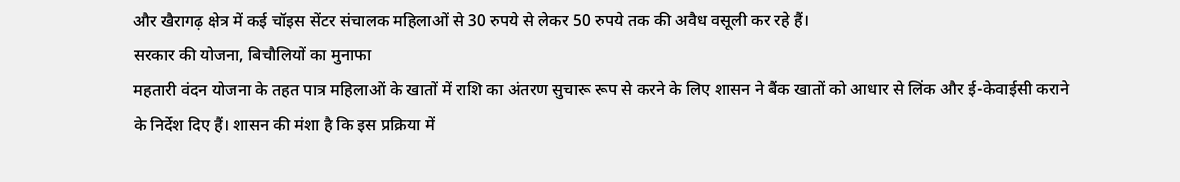और खैरागढ़ क्षेत्र में कई चॉइस सेंटर संचालक महिलाओं से 30 रुपये से लेकर 50 रुपये तक की अवैध वसूली कर रहे हैं।
सरकार की योजना, बिचौलियों का मुनाफा
महतारी वंदन योजना के तहत पात्र महिलाओं के खातों में राशि का अंतरण सुचारू रूप से करने के लिए शासन ने बैंक खातों को आधार से लिंक और ई-केवाईसी कराने के निर्देश दिए हैं। शासन की मंशा है कि इस प्रक्रिया में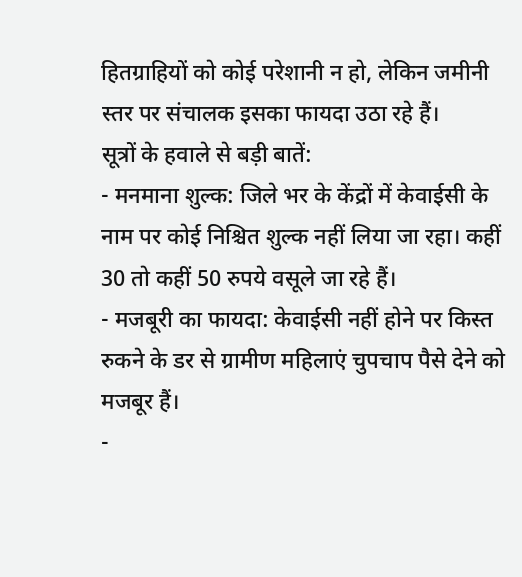हितग्राहियों को कोई परेशानी न हो, लेकिन जमीनी स्तर पर संचालक इसका फायदा उठा रहे हैं।
सूत्रों के हवाले से बड़ी बातें:
- मनमाना शुल्क: जिले भर के केंद्रों में केवाईसी के नाम पर कोई निश्चित शुल्क नहीं लिया जा रहा। कहीं 30 तो कहीं 50 रुपये वसूले जा रहे हैं।
- मजबूरी का फायदा: केवाईसी नहीं होने पर किस्त रुकने के डर से ग्रामीण महिलाएं चुपचाप पैसे देने को मजबूर हैं।
-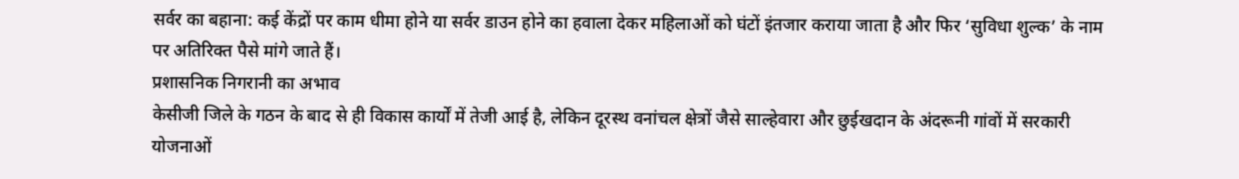सर्वर का बहाना: कई केंद्रों पर काम धीमा होने या सर्वर डाउन होने का हवाला देकर महिलाओं को घंटों इंतजार कराया जाता है और फिर ‘सुविधा शुल्क’ के नाम पर अतिरिक्त पैसे मांगे जाते हैं।
प्रशासनिक निगरानी का अभाव
केसीजी जिले के गठन के बाद से ही विकास कार्यों में तेजी आई है, लेकिन दूरस्थ वनांचल क्षेत्रों जैसे साल्हेवारा और छुईखदान के अंदरूनी गांवों में सरकारी योजनाओं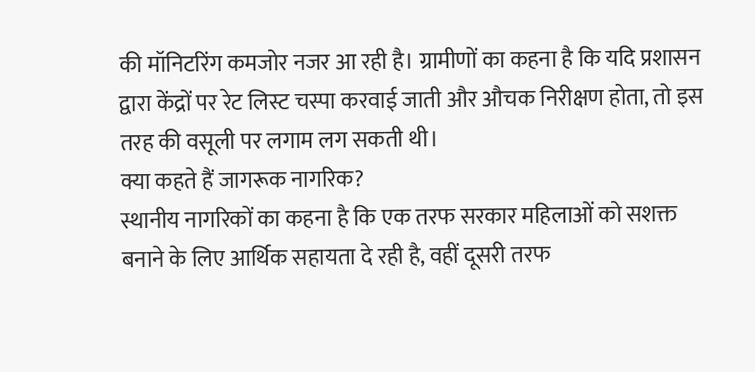की मॉनिटरिंग कमजोर नजर आ रही है। ग्रामीणों का कहना है कि यदि प्रशासन द्वारा केंद्रों पर रेट लिस्ट चस्पा करवाई जाती और औचक निरीक्षण होता, तो इस तरह की वसूली पर लगाम लग सकती थी।
क्या कहते हैं जागरूक नागरिक?
स्थानीय नागरिकों का कहना है कि एक तरफ सरकार महिलाओं को सशक्त बनाने के लिए आर्थिक सहायता दे रही है, वहीं दूसरी तरफ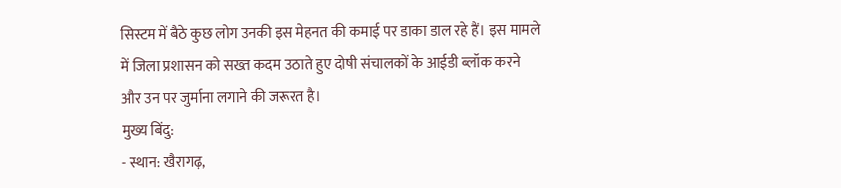सिस्टम में बैठे कुछ लोग उनकी इस मेहनत की कमाई पर डाका डाल रहे हैं। इस मामले में जिला प्रशासन को सख्त कदम उठाते हुए दोषी संचालकों के आईडी ब्लॉक करने और उन पर जुर्माना लगाने की जरूरत है।
मुख्य बिंदु:
- स्थान: खैरागढ़,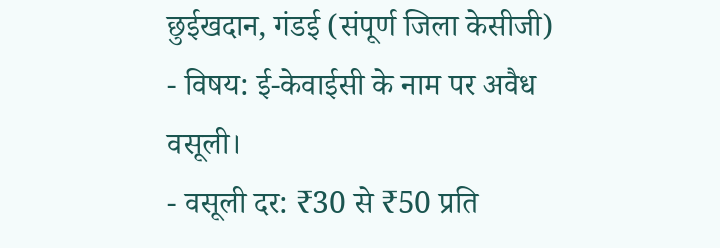छुईखदान, गंडई (संपूर्ण जिला केसीजी)
- विषय: ई-केवाईसी के नाम पर अवैध वसूली।
- वसूली दर: ₹30 से ₹50 प्रति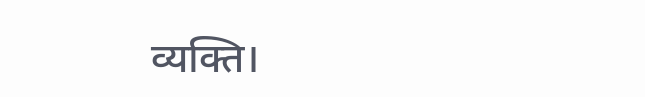व्यक्ति।